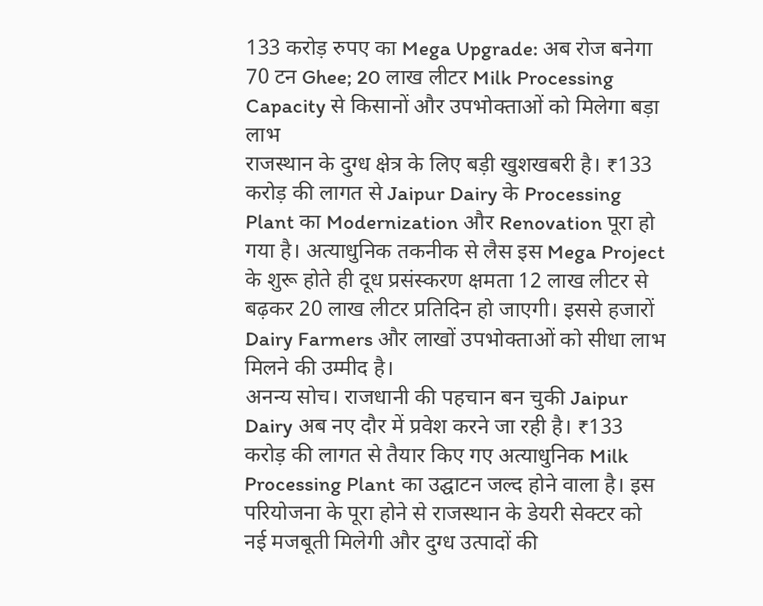133 करोड़ रुपए का Mega Upgrade: अब रोज बनेगा 70 टन Ghee; 20 लाख लीटर Milk Processing Capacity से किसानों और उपभोक्ताओं को मिलेगा बड़ा लाभ
राजस्थान के दुग्ध क्षेत्र के लिए बड़ी खुशखबरी है। ₹133 करोड़ की लागत से Jaipur Dairy के Processing Plant का Modernization और Renovation पूरा हो गया है। अत्याधुनिक तकनीक से लैस इस Mega Project के शुरू होते ही दूध प्रसंस्करण क्षमता 12 लाख लीटर से बढ़कर 20 लाख लीटर प्रतिदिन हो जाएगी। इससे हजारों Dairy Farmers और लाखों उपभोक्ताओं को सीधा लाभ मिलने की उम्मीद है।
अनन्य सोच। राजधानी की पहचान बन चुकी Jaipur Dairy अब नए दौर में प्रवेश करने जा रही है। ₹133 करोड़ की लागत से तैयार किए गए अत्याधुनिक Milk Processing Plant का उद्घाटन जल्द होने वाला है। इस परियोजना के पूरा होने से राजस्थान के डेयरी सेक्टर को नई मजबूती मिलेगी और दुग्ध उत्पादों की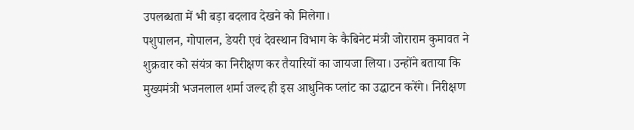उपलब्धता में भी बड़ा बदलाव देखने को मिलेगा।
पशुपालन, गोपालन, डेयरी एवं देवस्थान विभाग के कैबिनेट मंत्री जोराराम कुमावत ने शुक्रवार को संयंत्र का निरीक्षण कर तैयारियों का जायजा लिया। उन्होंने बताया कि मुख्यमंत्री भजनलाल शर्मा जल्द ही इस आधुनिक प्लांट का उद्घाटन करेंगे। निरीक्षण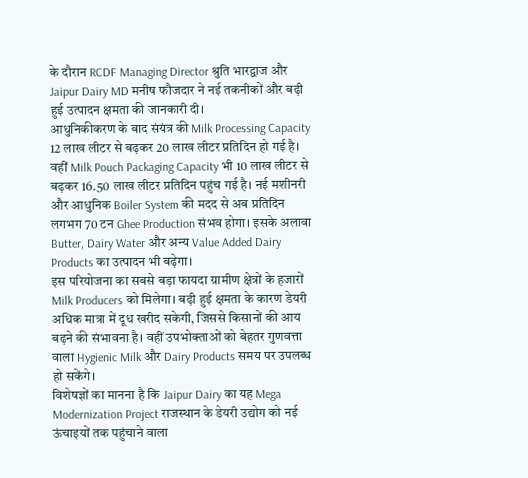के दौरान RCDF Managing Director श्रुति भारद्वाज और Jaipur Dairy MD मनीष फौजदार ने नई तकनीकों और बढ़ी हुई उत्पादन क्षमता की जानकारी दी।
आधुनिकीकरण के बाद संयंत्र की Milk Processing Capacity 12 लाख लीटर से बढ़कर 20 लाख लीटर प्रतिदिन हो गई है। वहीं Milk Pouch Packaging Capacity भी 10 लाख लीटर से बढ़कर 16.50 लाख लीटर प्रतिदिन पहुंच गई है। नई मशीनरी और आधुनिक Boiler System की मदद से अब प्रतिदिन लगभग 70 टन Ghee Production संभव होगा। इसके अलावा Butter, Dairy Water और अन्य Value Added Dairy Products का उत्पादन भी बढ़ेगा।
इस परियोजना का सबसे बड़ा फायदा ग्रामीण क्षेत्रों के हजारों Milk Producers को मिलेगा। बढ़ी हुई क्षमता के कारण डेयरी अधिक मात्रा में दूध खरीद सकेगी, जिससे किसानों की आय बढ़ने की संभावना है। वहीं उपभोक्ताओं को बेहतर गुणवत्ता वाला Hygienic Milk और Dairy Products समय पर उपलब्ध हो सकेंगे।
विशेषज्ञों का मानना है कि Jaipur Dairy का यह Mega Modernization Project राजस्थान के डेयरी उद्योग को नई ऊंचाइयों तक पहुंचाने वाला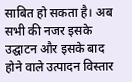साबित हो सकता है। अब सभी की नजर इसके उद्घाटन और इसके बाद होने वाले उत्पादन विस्तार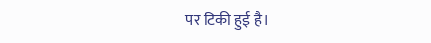पर टिकी हुई है।